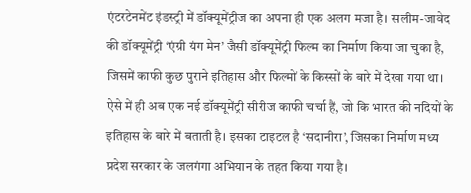एंटरटेनमेंट इंडस्ट्री में डॉक्यूमेंट्रीज का अपना ही एक अलग मजा है। सलीम-जावेद की डॉक्यूमेंट्री ‘एंग्री यंग मेन’ जैसी डॉक्यूमेंट्री फिल्म का निर्माण किया जा चुका है, जिसमें काफी कुछ पुराने इतिहास और फिल्मों के किस्सों के बारे में देखा गया था। ऐसे में ही अब एक नई डॉक्यूमेंट्री सीरीज काफी चर्चा हैं, जो कि भारत की नदियों के इतिहास के बारे में बताती है। इसका टाइटल है ‘सदानीरा’, जिसका निर्माण मध्य प्रदेश सरकार के जलगंगा अभियान के तहत किया गया है।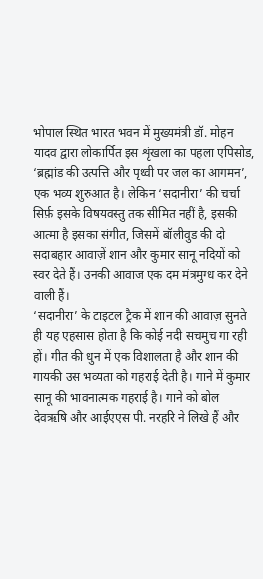भोपाल स्थित भारत भवन में मुख्यमंत्री डॉ. मोहन यादव द्वारा लोकार्पित इस शृंखला का पहला एपिसोड, ‘ब्रह्मांड की उत्पत्ति और पृथ्वी पर जल का आगमन’, एक भव्य शुरुआत है। लेकिन ‘सदानीरा’ की चर्चा सिर्फ़ इसके विषयवस्तु तक सीमित नहीं है, इसकी आत्मा है इसका संगीत, जिसमें बॉलीवुड की दो सदाबहार आवाज़ें शान और कुमार सानू नदियों को स्वर देते हैं। उनकी आवाज एक दम मंत्रमुग्ध कर देने वाली हैं।
‘सदानीरा’ के टाइटल ट्रैक में शान की आवाज़ सुनते ही यह एहसास होता है कि कोई नदी सचमुच गा रही हों। गीत की धुन में एक विशालता है और शान की गायकी उस भव्यता को गहराई देती है। गाने में कुमार सानू की भावनात्मक गहराई है। गाने को बोल देवऋषि और आईएएस पी. नरहरि ने लिखे हैं और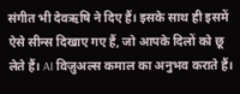संगीत भी देवऋषि ने दिए हैं। इसके साथ ही इसमें ऐसे सीन्स दिखाए गए हैं, जो आपके दिलों को छू लेते हैं। AI विज़ुअल्स कमाल का अनुभव कराते हैं।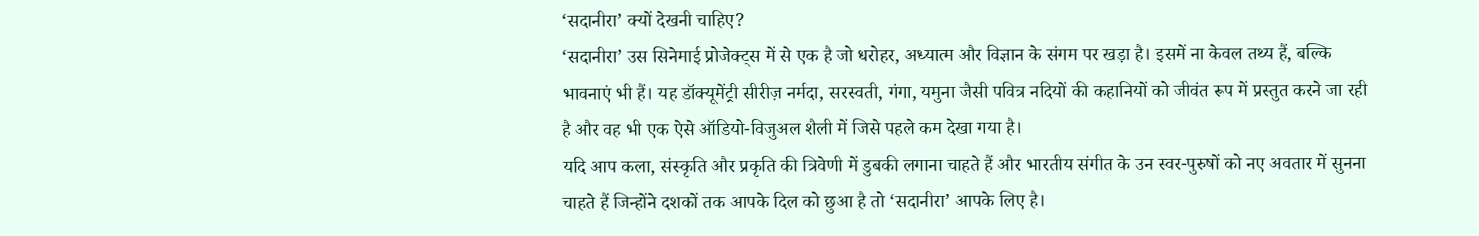‘सदानीरा’ क्यों देखनी चाहिए?
‘सदानीरा’ उस सिनेमाई प्रोजेक्ट्स में से एक है जो धरोहर, अध्यात्म और विज्ञान के संगम पर खड़ा है। इसमें ना केवल तथ्य हैं, बल्कि भावनाएं भी हैं। यह डॉक्यूमेंट्री सीरीज़ नर्मदा, सरस्वती, गंगा, यमुना जैसी पवित्र नदियों की कहानियों को जीवंत रूप में प्रस्तुत करने जा रही है और वह भी एक ऐसे ऑडियो-विजुअल शैली में जिसे पहले कम देखा गया है।
यदि आप कला, संस्कृति और प्रकृति की त्रिवेणी में डुबकी लगाना चाहते हैं और भारतीय संगीत के उन स्वर-पुरुषों को नए अवतार में सुनना चाहते हैं जिन्होंने दशकों तक आपके दिल को छुआ है तो ‘सदानीरा’ आपके लिए है।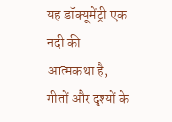यह डॉक्यूमेंट्री एक नदी की आत्मकथा है, गीतों और दृश्यों के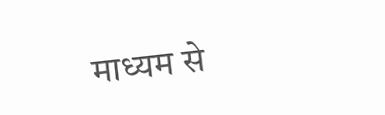माध्यम से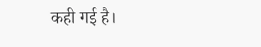कही गई है।